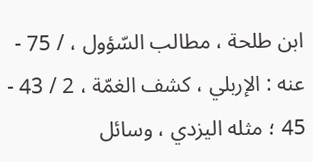ابن طلحة ، مطالب السّؤول ، / 75 - عنه : الإربلي ، كشف الغمّة ، 2 / 43 - 45 ؛ مثله اليزدي ، وسائل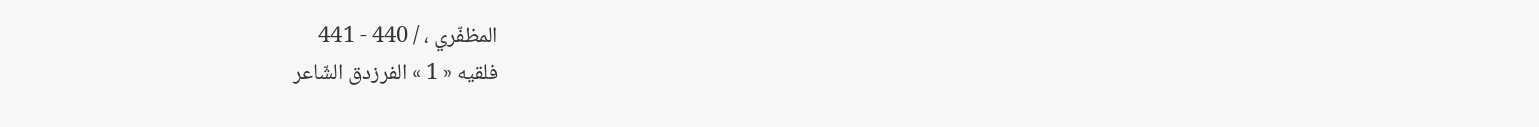المظفّري ، / 440 - 441
فلقيه « 1 » الفرزدق الشّاعر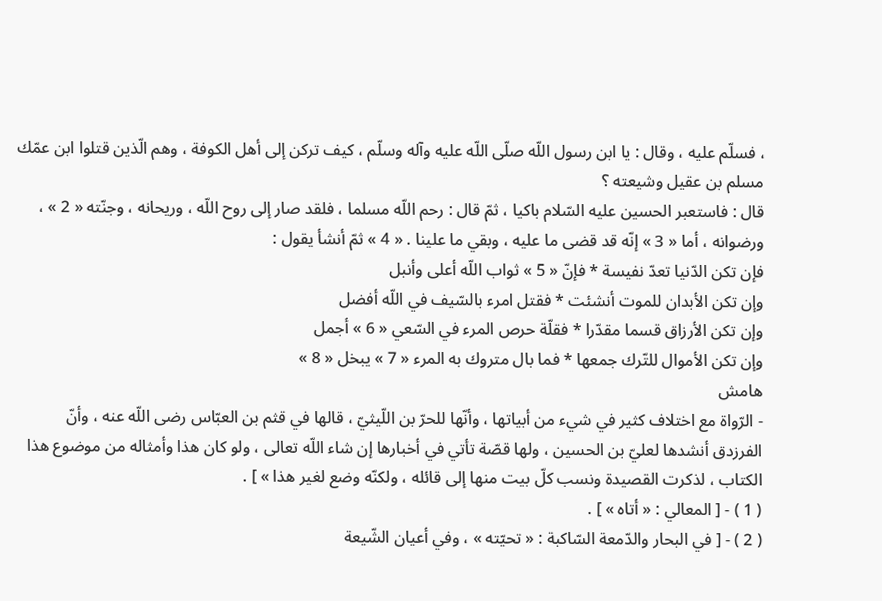، فسلّم عليه ، وقال : يا ابن رسول اللّه صلّى اللّه عليه وآله وسلّم ، كيف تركن إلى أهل الكوفة ، وهم الّذين قتلوا ابن عمّك مسلم بن عقيل وشيعته ؟
قال : فاستعبر الحسين عليه السّلام باكيا ، ثمّ قال : رحم اللّه مسلما ، فلقد صار إلى روح اللّه ، وريحانه ، وجنّته « 2 » ، ورضوانه ، أما « 3 » إنّه قد قضى ما عليه ، وبقي ما علينا . « 4 » ثمّ أنشأ يقول :
فإن تكن الدّنيا تعدّ نفيسة * فإنّ « 5 » ثواب اللّه أعلى وأنبل
وإن تكن الأبدان للموت أنشئت * فقتل امرء بالسّيف في اللّه أفضل
وإن تكن الأرزاق قسما مقدّرا * فقلّة حرص المرء في السّعي « 6 » أجمل
وإن تكن الأموال للتّرك جمعها * فما بال متروك به المرء « 7 » يبخل « 8 »
هامش
- الرّواة مع اختلاف كثير في شيء من أبياتها ، وأنّها للحرّ بن اللّيثيّ ، قالها في قثم بن العبّاس رضى اللّه عنه ، وأنّ الفرزدق أنشدها لعليّ بن الحسين ، ولها قصّة تأتي في أخبارها إن شاء اللّه تعالى ، ولو كان هذا وأمثاله من موضوع هذا الكتاب ، لذكرت القصيدة ونسب كلّ بيت منها إلى قائله ، ولكنّه وضع لغير هذا » ] .
( 1 ) - [ المعالي : « أتاه » ] .
( 2 ) - [ في البحار والدّمعة السّاكبة : « تحيّته » ، وفي أعيان الشّيعة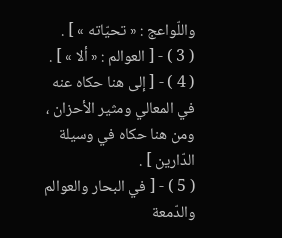واللّواعج : « تحيّاته » ] .
( 3 ) - [ العوالم : « ألا » ] .
( 4 ) - [ إلى هنا حكاه عنه في المعالي ومثير الأحزان ، ومن هنا حكاه في وسيلة الدّارين ] .
( 5 ) - [ في البحار والعوالم والدّمعة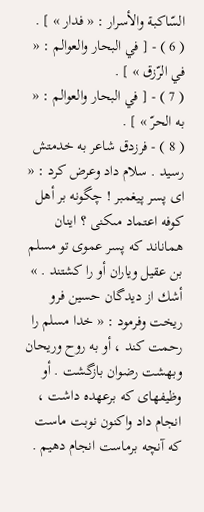السّاكبة والأسرار : « فدار » ] .
( 6 ) - [ في البحار والعوالم : « في الرّزق » ] .
( 7 ) - [ في البحار والعوالم : « به الحرّ » ] .
( 8 ) - فرزدق شاعر به خدمتش رسيد . سلام داد وعرض كرد : « اى پسر پيغمبر ! چگونه بر أهل كوفه اعتماد مىكنى ؟ اينان هماناند كه پسر عموى تو مسلم بن عقيل وياران أو را كشتند . »
أشك از ديدگان حسين فرو ريخت وفرمود : « خدا مسلم را رحمت كند ، أو به روح وريحان وبهشت رضوان بازگشت . أو وظيفهاى كه برعهده داشت ، انجام داد واكنون نوبت ماست كه آنچه برماست انجام دهيم .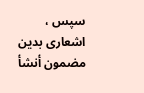سپس ، اشعارى بدين مضمون أنشأ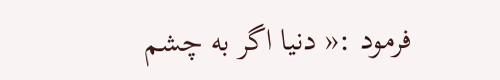فرمود :« دنيا اگر به چشم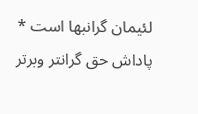لئيمان گرانبها است * پاداش حق گرانتر وبرتر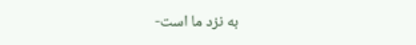به نزد ما است-